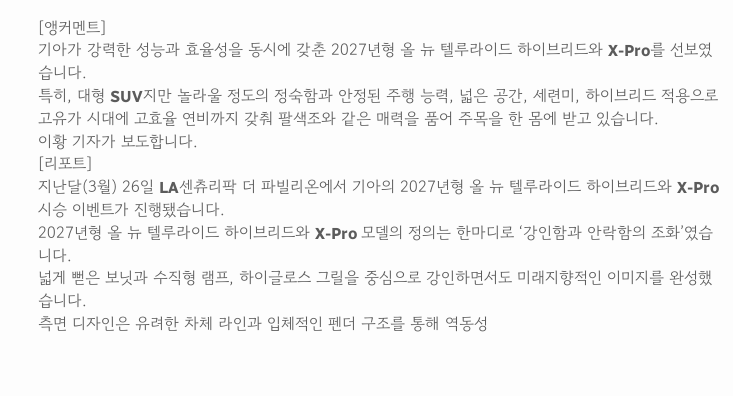[앵커멘트]
기아가 강력한 성능과 효율성을 동시에 갖춘 2027년형 올 뉴 텔루라이드 하이브리드와 X-Pro를 선보였습니다.
특히, 대형 SUV지만 놀라울 정도의 정숙함과 안정된 주행 능력, 넓은 공간, 세련미, 하이브리드 적용으로 고유가 시대에 고효율 연비까지 갖춰 팔색조와 같은 매력을 품어 주목을 한 몸에 받고 있습니다.
이황 기자가 보도합니다.
[리포트]
지난달(3월) 26일 LA센츄리팍 더 파빌리온에서 기아의 2027년형 올 뉴 텔루라이드 하이브리드와 X-Pro 시승 이벤트가 진행됐습니다.
2027년형 올 뉴 텔루라이드 하이브리드와 X-Pro 모델의 정의는 한마디로 ‘강인함과 안락함의 조화’였습니다.
넓게 뻗은 보닛과 수직형 램프, 하이글로스 그릴을 중심으로 강인하면서도 미래지향적인 이미지를 완성했습니다.
측면 디자인은 유려한 차체 라인과 입체적인 펜더 구조를 통해 역동성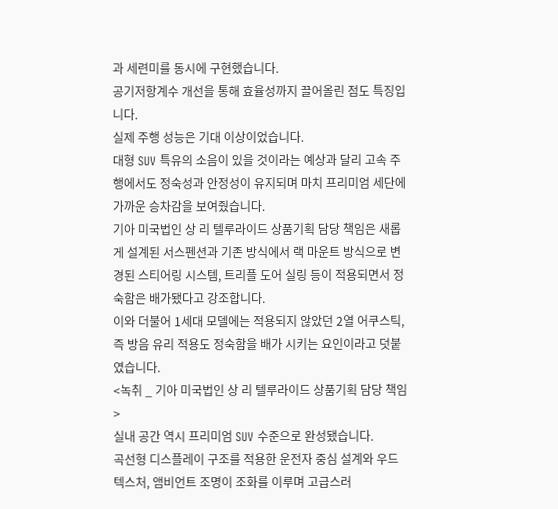과 세련미를 동시에 구현했습니다.
공기저항계수 개선을 통해 효율성까지 끌어올린 점도 특징입니다.
실제 주행 성능은 기대 이상이었습니다.
대형 SUV 특유의 소음이 있을 것이라는 예상과 달리 고속 주행에서도 정숙성과 안정성이 유지되며 마치 프리미엄 세단에 가까운 승차감을 보여줬습니다.
기아 미국법인 상 리 텔루라이드 상품기획 담당 책임은 새롭게 설계된 서스펜션과 기존 방식에서 랙 마운트 방식으로 변경된 스티어링 시스템, 트리플 도어 실링 등이 적용되면서 정숙함은 배가됐다고 강조합니다.
이와 더불어 1세대 모델에는 적용되지 않았던 2열 어쿠스틱, 즉 방음 유리 적용도 정숙함을 배가 시키는 요인이라고 덧붙였습니다.
<녹취 _ 기아 미국법인 상 리 텔루라이드 상품기획 담당 책임>
실내 공간 역시 프리미엄 SUV 수준으로 완성됐습니다.
곡선형 디스플레이 구조를 적용한 운전자 중심 설계와 우드 텍스처, 앰비언트 조명이 조화를 이루며 고급스러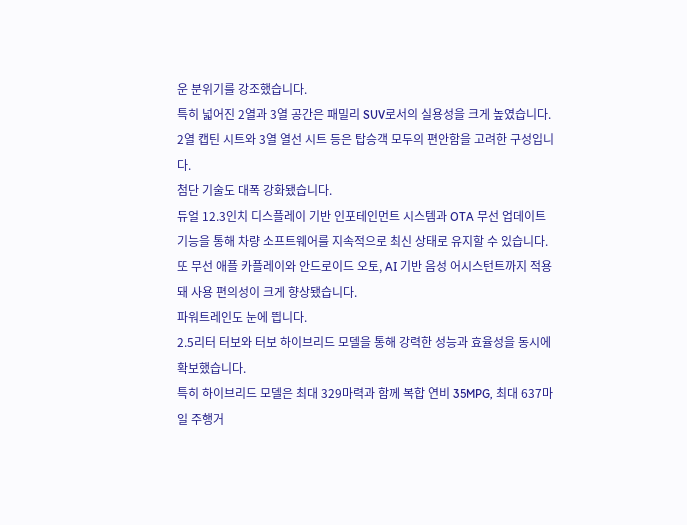운 분위기를 강조했습니다.
특히 넓어진 2열과 3열 공간은 패밀리 SUV로서의 실용성을 크게 높였습니다.
2열 캡틴 시트와 3열 열선 시트 등은 탑승객 모두의 편안함을 고려한 구성입니다.
첨단 기술도 대폭 강화됐습니다.
듀얼 12.3인치 디스플레이 기반 인포테인먼트 시스템과 OTA 무선 업데이트 기능을 통해 차량 소프트웨어를 지속적으로 최신 상태로 유지할 수 있습니다.
또 무선 애플 카플레이와 안드로이드 오토, AI 기반 음성 어시스턴트까지 적용돼 사용 편의성이 크게 향상됐습니다.
파워트레인도 눈에 띕니다.
2.5리터 터보와 터보 하이브리드 모델을 통해 강력한 성능과 효율성을 동시에 확보했습니다.
특히 하이브리드 모델은 최대 329마력과 함께 복합 연비 35MPG, 최대 637마일 주행거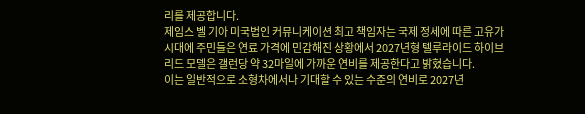리를 제공합니다.
제임스 벨 기아 미국법인 커뮤니케이션 최고 책임자는 국제 정세에 따른 고유가 시대에 주민들은 연료 가격에 민감해진 상황에서 2027년형 텔루라이드 하이브리드 모델은 갤런당 약 32마일에 가까운 연비를 제공한다고 밝혔습니다.
이는 일반적으로 소형차에서나 기대할 수 있는 수준의 연비로 2027년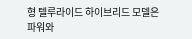형 텔루라이드 하이브리드 모델은 파워와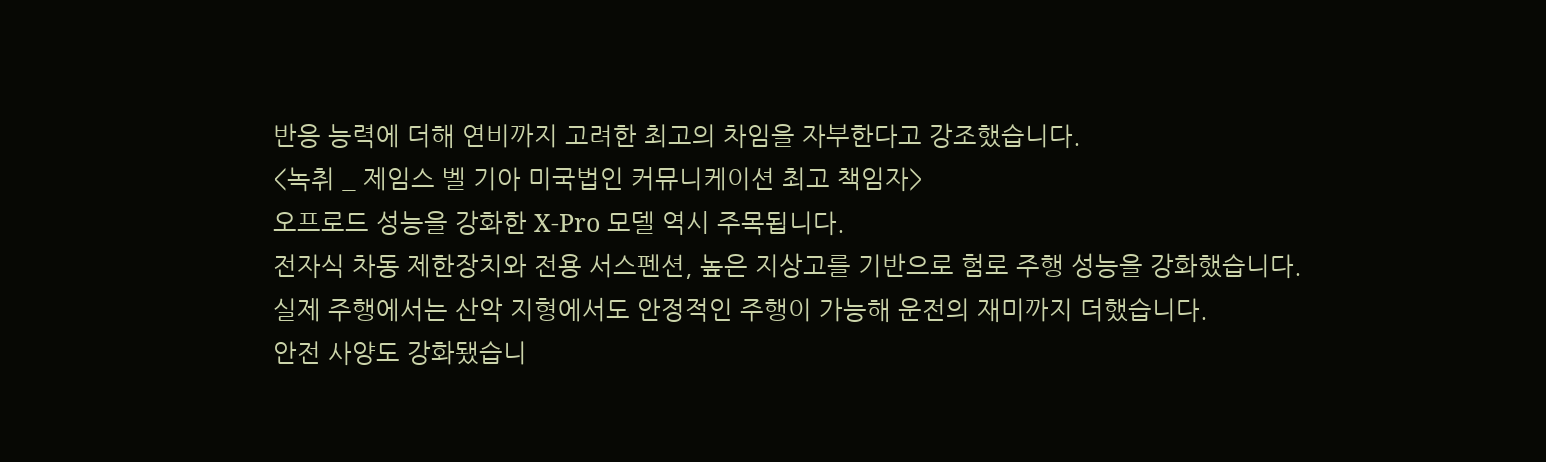반응 능력에 더해 연비까지 고려한 최고의 차임을 자부한다고 강조했습니다.
<녹취 _ 제임스 벨 기아 미국법인 커뮤니케이션 최고 책임자>
오프로드 성능을 강화한 X-Pro 모델 역시 주목됩니다.
전자식 차동 제한장치와 전용 서스펜션, 높은 지상고를 기반으로 험로 주행 성능을 강화했습니다.
실제 주행에서는 산악 지형에서도 안정적인 주행이 가능해 운전의 재미까지 더했습니다.
안전 사양도 강화됐습니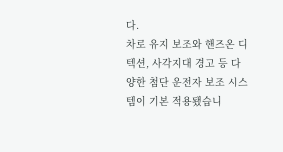다.
차로 유지 보조와 핸즈온 디텍션, 사각지대 경고 등 다양한 첨단 운전자 보조 시스템이 기본 적용됐습니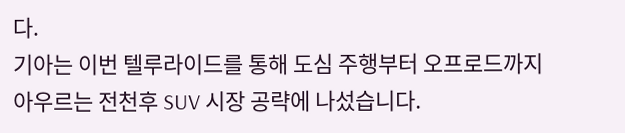다.
기아는 이번 텔루라이드를 통해 도심 주행부터 오프로드까지 아우르는 전천후 SUV 시장 공략에 나섰습니다.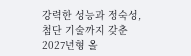강력한 성능과 정숙성, 첨단 기술까지 갖춘 2027년형 올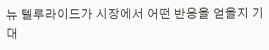뉴 텔루라이드가 시장에서 어떤 반응을 얻을지 기대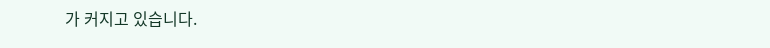가 커지고 있습니다.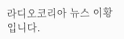라디오코리아 뉴스 이황입니다.